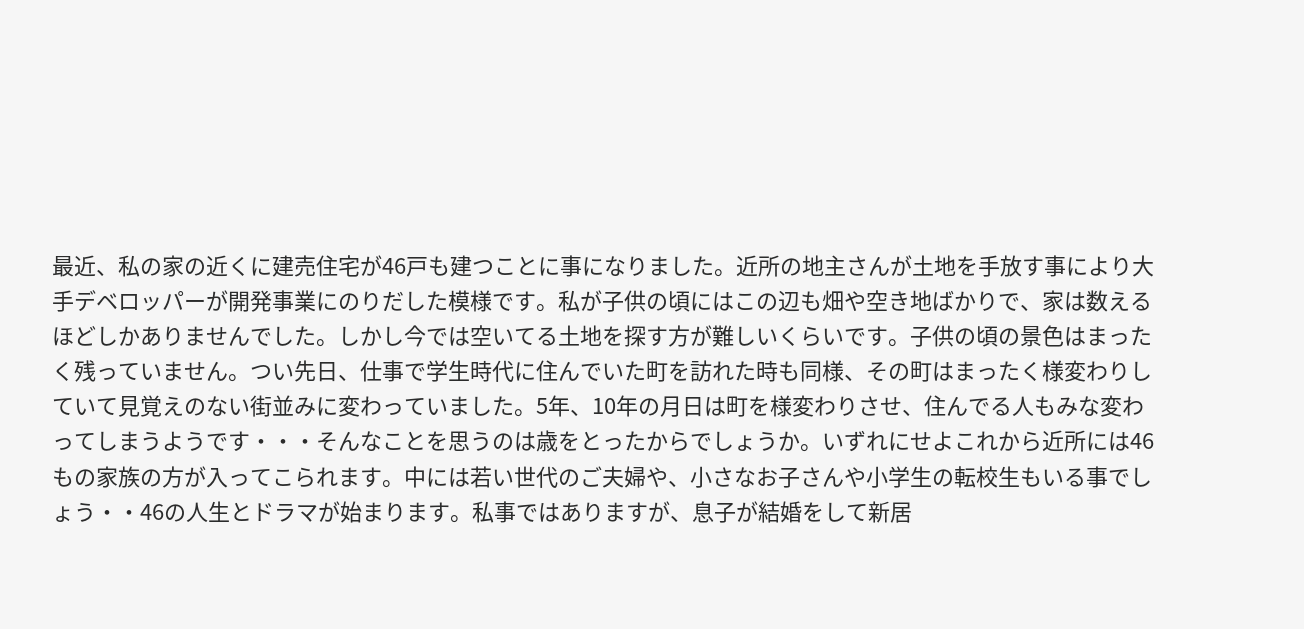最近、私の家の近くに建売住宅が46戸も建つことに事になりました。近所の地主さんが土地を手放す事により大手デベロッパーが開発事業にのりだした模様です。私が子供の頃にはこの辺も畑や空き地ばかりで、家は数えるほどしかありませんでした。しかし今では空いてる土地を探す方が難しいくらいです。子供の頃の景色はまったく残っていません。つい先日、仕事で学生時代に住んでいた町を訪れた時も同様、その町はまったく様変わりしていて見覚えのない街並みに変わっていました。5年、10年の月日は町を様変わりさせ、住んでる人もみな変わってしまうようです・・・そんなことを思うのは歳をとったからでしょうか。いずれにせよこれから近所には46もの家族の方が入ってこられます。中には若い世代のご夫婦や、小さなお子さんや小学生の転校生もいる事でしょう・・46の人生とドラマが始まります。私事ではありますが、息子が結婚をして新居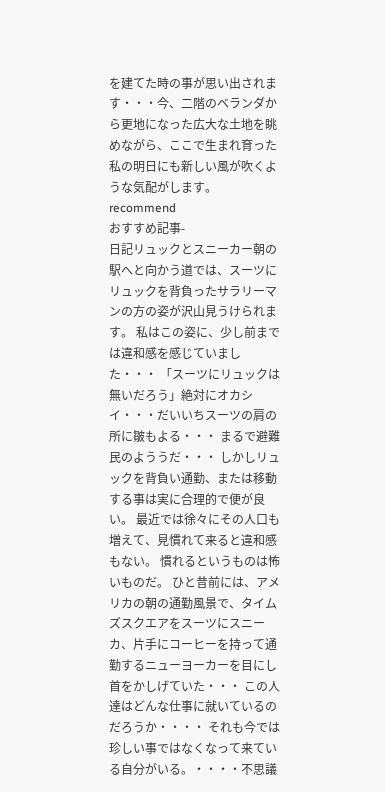を建てた時の事が思い出されます・・・今、二階のベランダから更地になった広大な土地を眺めながら、ここで生まれ育った私の明日にも新しい風が吹くような気配がします。
recommend
おすすめ記事-
日記リュックとスニーカー朝の駅へと向かう道では、スーツにリュックを背負ったサラリーマンの方の姿が沢山見うけられます。 私はこの姿に、少し前までは違和感を感じていました・・・ 「スーツにリュックは無いだろう」絶対にオカシイ・・・だいいちスーツの肩の所に皺もよる・・・ まるで避難民のよううだ・・・ しかしリュックを背負い通勤、または移動する事は実に合理的で便が良い。 最近では徐々にその人口も増えて、見慣れて来ると違和感もない。 慣れるというものは怖いものだ。 ひと昔前には、アメリカの朝の通勤風景で、タイムズスクエアをスーツにスニーカ、片手にコーヒーを持って通勤するニューヨーカーを目にし首をかしげていた・・・ この人達はどんな仕事に就いているのだろうか・・・・ それも今では珍しい事ではなくなって来ている自分がいる。・・・・不思議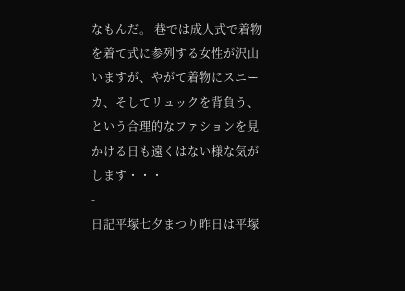なもんだ。 巷では成人式で着物を着て式に参列する女性が沢山いますが、やがて着物にスニーカ、そしてリュックを背負う、という合理的なファションを見かける日も遠くはない様な気がします・・・
-
日記平塚七夕まつり昨日は平塚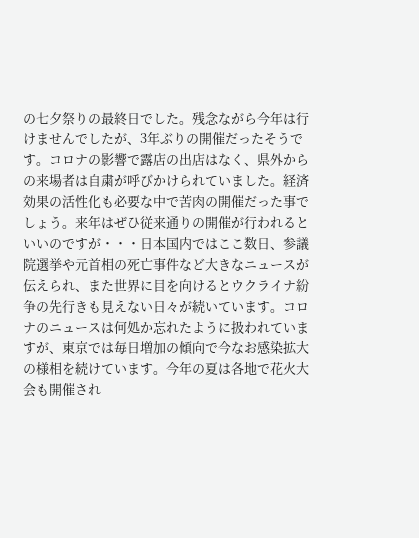の七夕祭りの最終日でした。残念ながら今年は行けませんでしたが、3年ぶりの開催だったそうです。コロナの影響で露店の出店はなく、県外からの来場者は自粛が呼びかけられていました。経済効果の活性化も必要な中で苦肉の開催だった事でしょう。来年はぜひ従来通りの開催が行われるといいのですが・・・日本国内ではここ数日、参議院選挙や元首相の死亡事件など大きなニュースが伝えられ、また世界に目を向けるとウクライナ紛争の先行きも見えない日々が続いています。コロナのニュースは何処か忘れたように扱われていますが、東京では毎日増加の傾向で今なお感染拡大の様相を続けています。今年の夏は各地で花火大会も開催され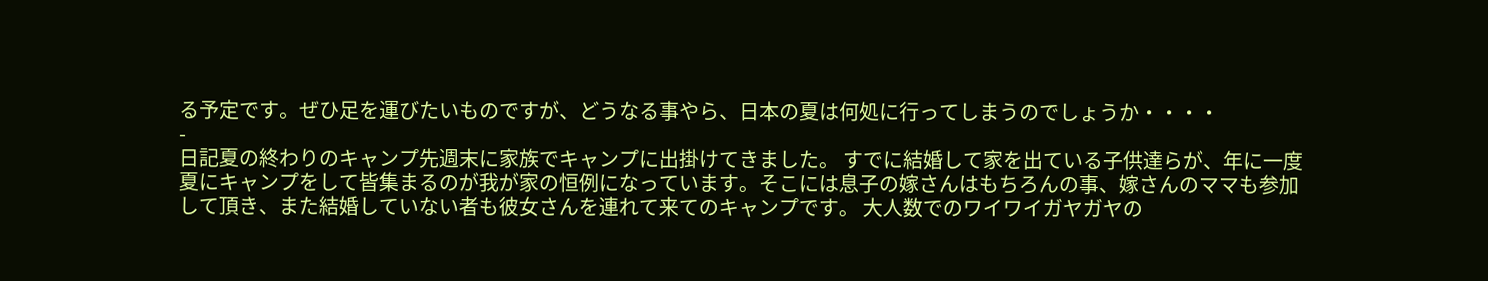る予定です。ぜひ足を運びたいものですが、どうなる事やら、日本の夏は何処に行ってしまうのでしょうか・・・・
-
日記夏の終わりのキャンプ先週末に家族でキャンプに出掛けてきました。 すでに結婚して家を出ている子供達らが、年に一度夏にキャンプをして皆集まるのが我が家の恒例になっています。そこには息子の嫁さんはもちろんの事、嫁さんのママも参加して頂き、また結婚していない者も彼女さんを連れて来てのキャンプです。 大人数でのワイワイガヤガヤの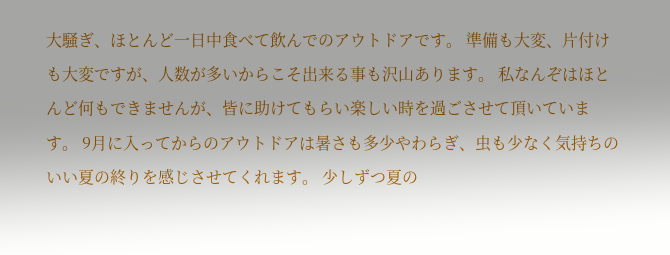大騒ぎ、ほとんど一日中食べて飲んでのアウトドアです。 準備も大変、片付けも大変ですが、人数が多いからこそ出来る事も沢山あります。 私なんぞはほとんど何もできませんが、皆に助けてもらい楽しい時を過ごさせて頂いています。 9月に入ってからのアウトドアは暑さも多少やわらぎ、虫も少なく気持ちのいい夏の終りを感じさせてくれます。 少しずつ夏の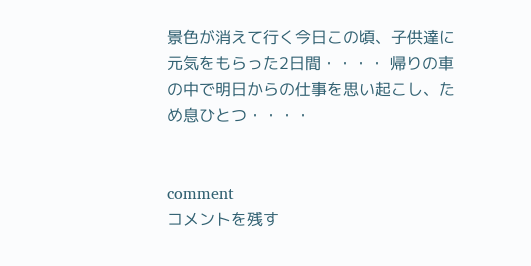景色が消えて行く今日この頃、子供達に元気をもらった2日間・・・・ 帰りの車の中で明日からの仕事を思い起こし、ため息ひとつ・・・・


comment
コメントを残す